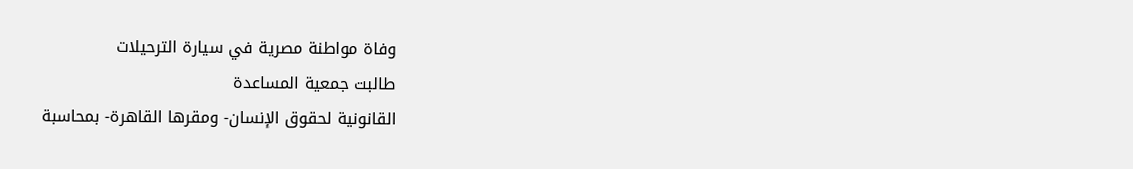وفاة مواطنة مصرية في سيارة الترحيلات
طالبت جمعية المساعدة
القانونية لحقوق الإنسان- ومقرها القاهرة- بمحاسبة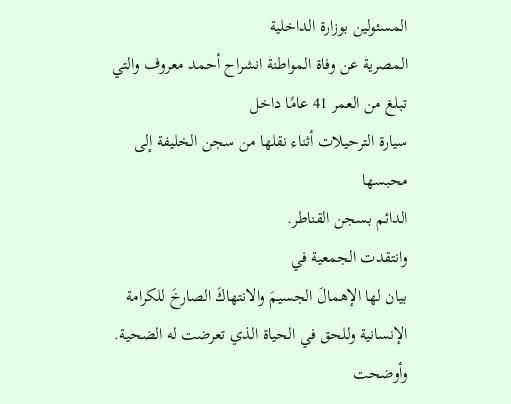المسئولين بوزارة الداخلية
المصرية عن وفاة المواطنة انشراح أحمد معروف والتي تبلغ من العمر 41 عامًا داخل
سيارة الترحيلات أثناء نقلها من سجن الخليفة إلى محبسها
الدائم بسجن القناطر.
وانتقدت الجمعية في
بيان لها الإهمالَ الجسيمَ والانتهاكَ الصارخَ للكرامة الإنسانية وللحق في الحياة الذي تعرضت له الضحية.
وأوضحت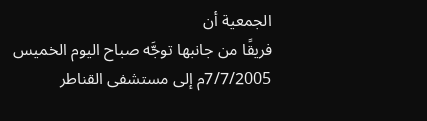الجمعية أن
فريقًا من جانبها توجَّه صباح اليوم الخميس 7/7/2005م إلى مستشفى القناطر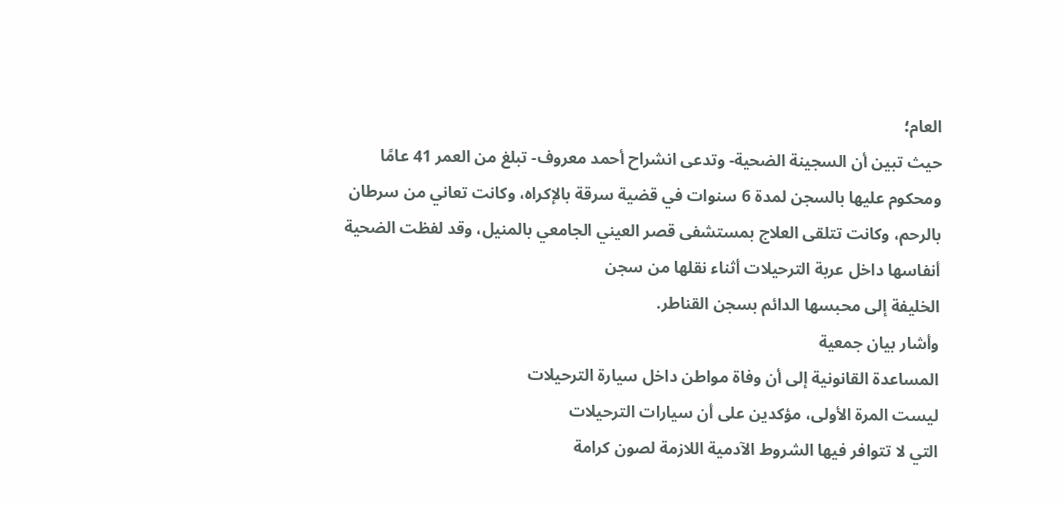العام؛
حيث تبين أن السجينة الضحية- وتدعى انشراح أحمد معروف- تبلغ من العمر 41 عامًا
ومحكوم عليها بالسجن لمدة 6 سنوات في قضية سرقة بالإكراه، وكانت تعاني من سرطان
بالرحم، وكانت تتلقى العلاج بمستشفى قصر العيني الجامعي بالمنيل، وقد لفظت الضحية
أنفاسها داخل عربة الترحيلات أثناء نقلها من سجن
الخليفة إلى محبسها الدائم بسجن القناطر.
وأشار بيان جمعية
المساعدة القانونية إلى أن وفاة مواطن داخل سيارة الترحيلات
ليست المرة الأولى، مؤكدين على أن سيارات الترحيلات
التي لا تتوافر فيها الشروط الآدمية اللازمة لصون كرامة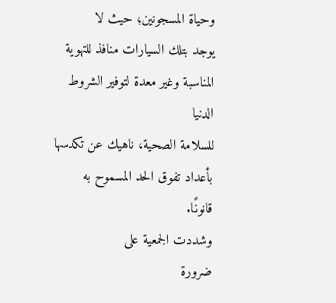وحياة المسجونين؛ حيث لا
يوجد بتلك السيارات منافذ للتهوية المناسبة وغير معدة لتوفير الشروط الدنيا
للسلامة الصحية، ناهيك عن تكدسها بأعداد تفوق الحد المسموح به
قانونًا.
وشددت الجمعية على
ضرورة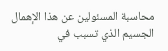محاسبة المسئولين عن هذا الإهمال الجسيم الذي تسبب في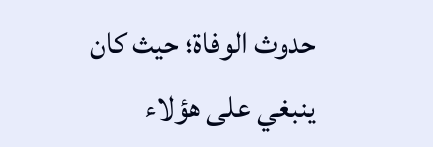حدوث الوفاة؛ حيث كان
ينبغي على هؤلاء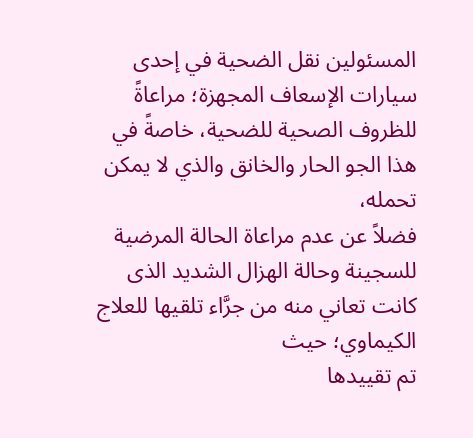المسئولين نقل الضحية في إحدى سيارات الإسعاف المجهزة؛ مراعاةً
للظروف الصحية للضحية، خاصةً في هذا الجو الحار والخانق والذي لا يمكن تحمله،
فضلاً عن عدم مراعاة الحالة المرضية للسجينة وحالة الهزال الشديد الذى كانت تعاني منه من جرَّاء تلقيها للعلاج الكيماوي؛ حيث
تم تقييدها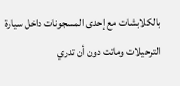بالكلابشات مع إحدى المسجونات داخل سيارة الترحيلات وماتت دون أن تدري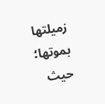زميلتها بموتها؛ حيث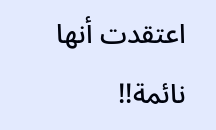اعتقدت أنها
نائمة!!